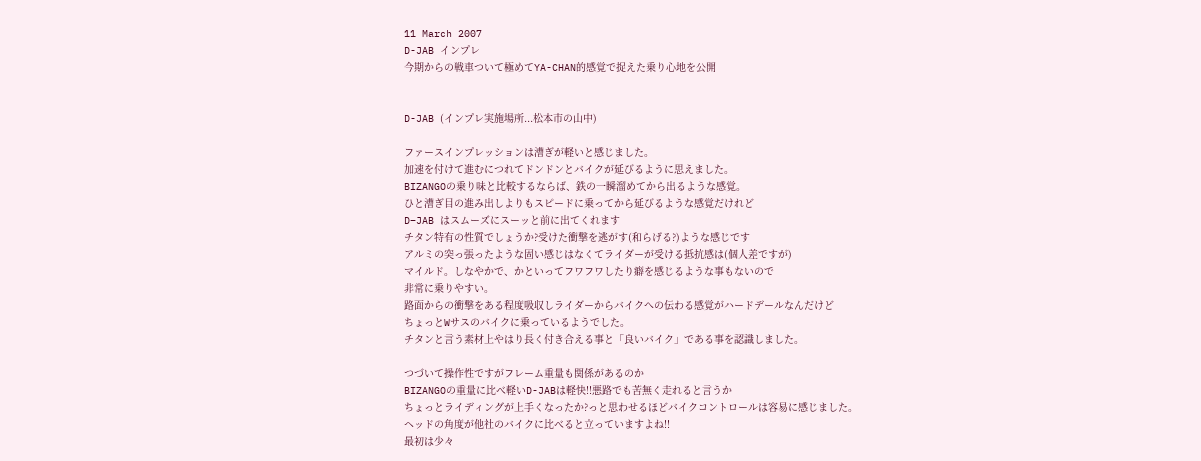11 March 2007
D-JAB インプレ
今期からの戦車ついて極めてYA-CHAN的感覚で捉えた乗り心地を公開


D-JAB (インプレ実施場所...松本市の山中)

ファースインプレッションは漕ぎが軽いと感じました。
加速を付けて進むにつれてドンドンとバイクが延びるように思えました。
BIZANGOの乗り味と比較するならば、鉄の一瞬溜めてから出るような感覚。
ひと漕ぎ目の進み出しよりもスピードに乗ってから延びるような感覚だけれど
D−JAB はスムーズにスーッと前に出てくれます
チタン特有の性質でしょうか?受けた衝撃を逃がす(和らげる?)ような感じです
アルミの突っ張ったような固い感じはなくてライダーが受ける抵抗感は(個人差ですが)
マイルド。しなやかで、かといってフワフワしたり癖を感じるような事もないので
非常に乗りやすい。
路面からの衝撃をある程度吸収しライダーからバイクへの伝わる感覚がハードデールなんだけど
ちょっとWサスのバイクに乗っているようでした。
チタンと言う素材上やはり長く付き合える事と「良いバイク」である事を認識しました。

つづいて操作性ですがフレーム重量も関係があるのか
BIZANGOの重量に比べ軽いD-JABは軽快!!悪路でも苦無く走れると言うか
ちょっとライディングが上手くなったか?っと思わせるほどバイクコントロールは容易に感じました。
ヘッドの角度が他社のバイクに比べると立っていますよね!!
最初は少々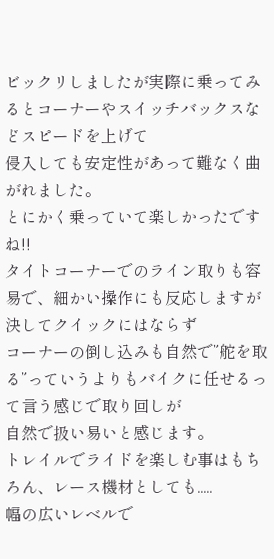ビックリしましたが実際に乗ってみるとコーナーやスイッチバックスなどスピードを上げて
侵入しても安定性があって難なく曲がれました。
とにかく乗っていて楽しかったですね!!
タイトコーナーでのライン取りも容易で、細かい操作にも反応しますが決してクイックにはならず
コーナーの倒し込みも自然で”舵を取る”っていうよりもバイクに任せるって言う感じで取り回しが
自然で扱い易いと感じます。
トレイルでライドを楽しむ事はもちろん、レース機材としても.....
幅の広いレベルで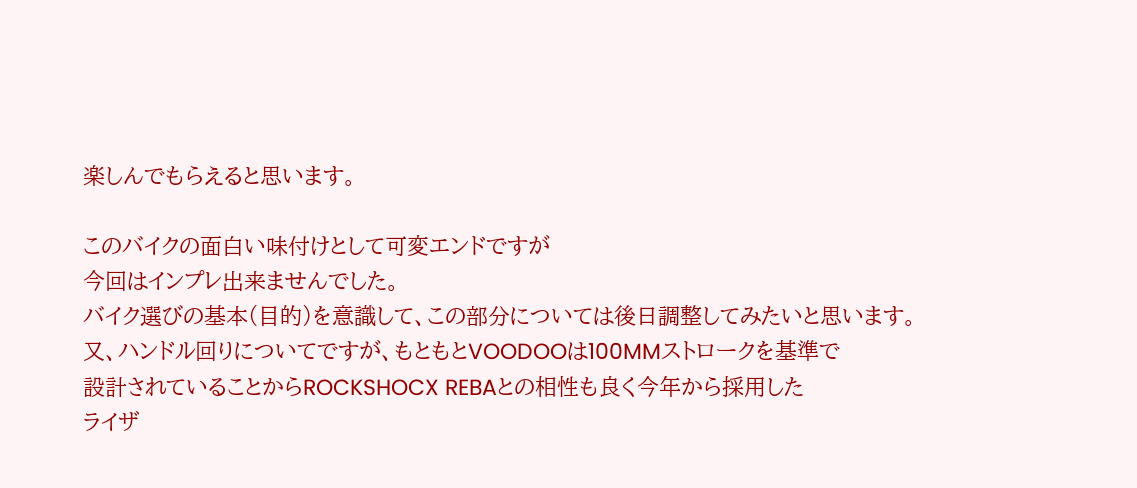楽しんでもらえると思います。

このバイクの面白い味付けとして可変エンドですが
今回はインプレ出来ませんでした。
バイク選びの基本(目的)を意識して、この部分については後日調整してみたいと思います。
又、ハンドル回りについてですが、もともとVOODOOは100MMストロークを基準で
設計されていることからROCKSHOCX REBAとの相性も良く今年から採用した
ライザ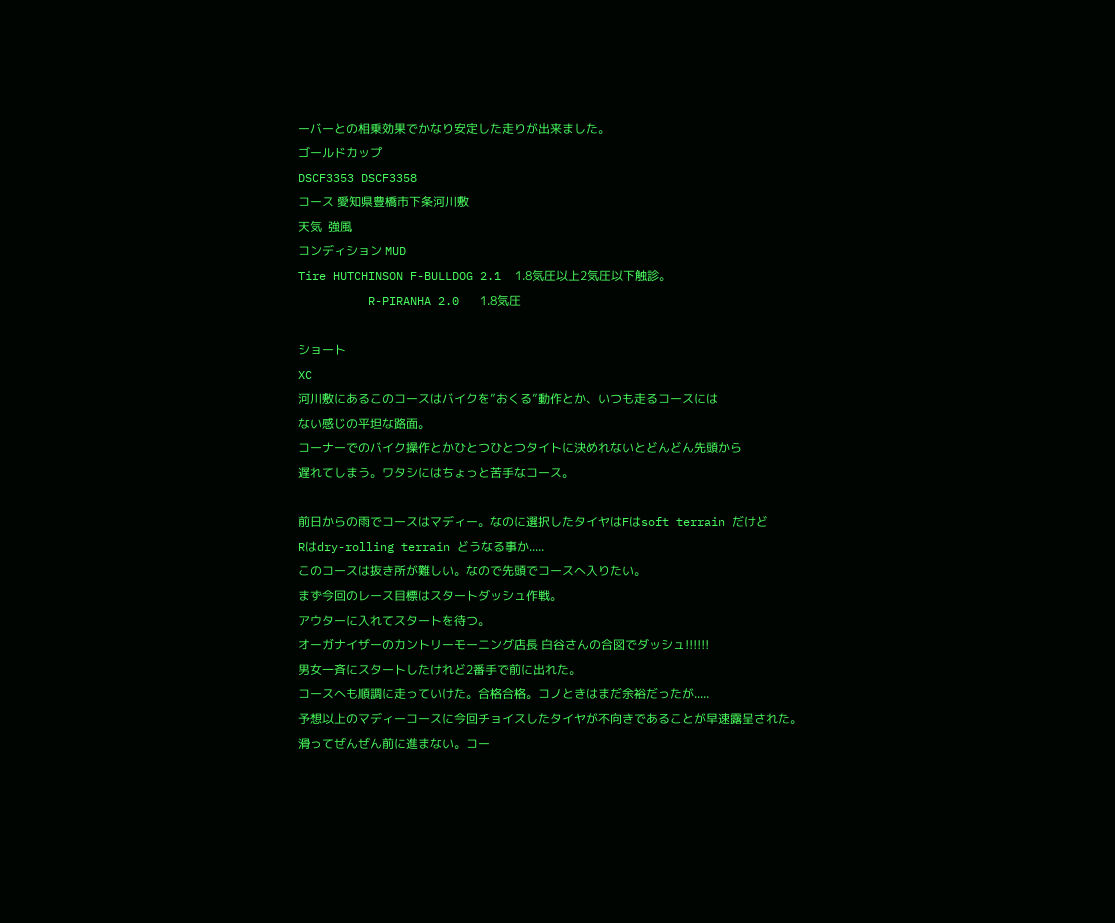ーバーとの相乗効果でかなり安定した走りが出来ました。
ゴールドカップ
DSCF3353 DSCF3358
コース 愛知県豊橋市下条河川敷
天気  強風
コンディション MUD
Tire HUTCHINSON F-BULLDOG 2.1  1.8気圧以上2気圧以下触診。
          R-PIRANHA 2.0   1.8気圧

ショート
XC
河川敷にあるこのコースはバイクを”おくる”動作とか、いつも走るコースには
ない感じの平坦な路面。
コーナーでのバイク操作とかひとつひとつタイトに決めれないとどんどん先頭から
遅れてしまう。ワタシにはちょっと苦手なコース。

前日からの雨でコースはマディー。なのに選択したタイヤはFはsoft terrain だけど
Rはdry-rolling terrain どうなる事か.....
このコースは抜き所が難しい。なので先頭でコースへ入りたい。
まず今回のレース目標はスタートダッシュ作戦。
アウターに入れてスタートを待つ。
オーガナイザーのカントリーモーニング店長 白谷さんの合図でダッシュ!!!!!!
男女一斉にスタートしたけれど2番手で前に出れた。
コースへも順調に走っていけた。合格合格。コノときはまだ余裕だったが.....
予想以上のマディーコースに今回チョイスしたタイヤが不向きであることが早速露呈された。
滑ってぜんぜん前に進まない。コー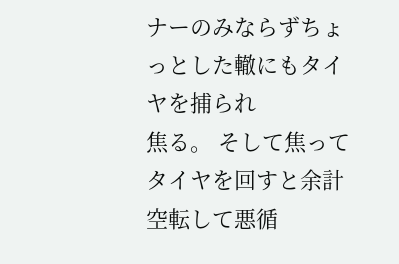ナーのみならずちょっとした轍にもタイヤを捕られ
焦る。 そして焦ってタイヤを回すと余計空転して悪循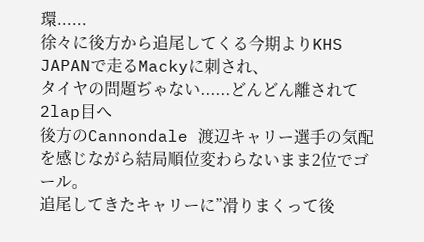環......
徐々に後方から追尾してくる今期よりKHS JAPANで走るMackyに刺され、
タイヤの問題ぢゃない......どんどん離されて2lap目へ
後方のCannondale 渡辺キャリー選手の気配を感じながら結局順位変わらないまま2位でゴール。
追尾してきたキャリーに”滑りまくって後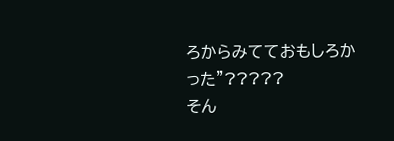ろからみてておもしろかった”?????
そん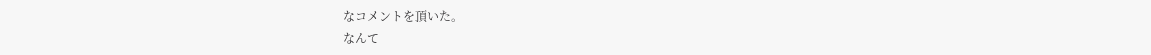なコメントを頂いた。
なんて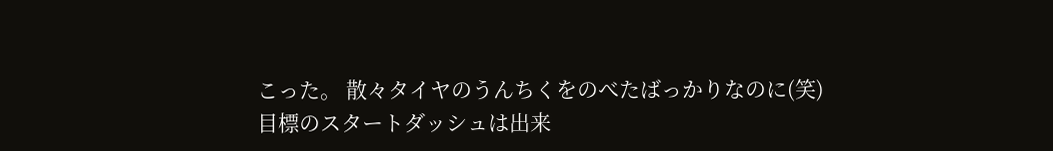こった。 散々タイヤのうんちくをのべたばっかりなのに(笑)
目標のスタートダッシュは出来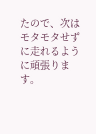たので、次はモタモタせずに走れるように頑張ります。